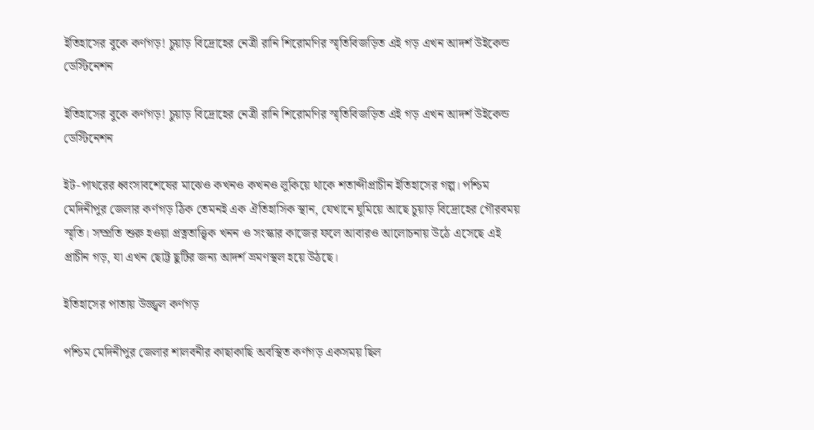ইতিহাসের বুকে কর্ণগড়! চুয়াড় বিদ্রোহের নেত্রী রানি শিরোমণির স্মৃতিবিজড়িত এই গড় এখন আদর্শ উইকেন্ড ডেস্টিনেশন

ইতিহাসের বুকে কর্ণগড়! চুয়াড় বিদ্রোহের নেত্রী রানি শিরোমণির স্মৃতিবিজড়িত এই গড় এখন আদর্শ উইকেন্ড ডেস্টিনেশন

ইট-পাথরের ধ্বংসাবশেষের মাঝেও কখনও কখনও লুকিয়ে থাকে শতাব্দীপ্রাচীন ইতিহাসের গল্প। পশ্চিম মেদিনীপুর জেলার কর্ণগড় ঠিক তেমনই এক ঐতিহাসিক স্থান, যেখানে ঘুমিয়ে আছে চুয়াড় বিদ্রোহের গৌরবময় স্মৃতি। সম্প্রতি শুরু হওয়া প্রত্নতাত্ত্বিক খনন ও সংস্কার কাজের ফলে আবারও আলোচনায় উঠে এসেছে এই প্রাচীন গড়, যা এখন ছোট্ট ছুটির জন্য আদর্শ ভ্রমণস্থল হয়ে উঠছে।

ইতিহাসের পাতায় উজ্জ্বল কর্ণগড়

পশ্চিম মেদিনীপুর জেলার শালবনীর কাছাকাছি অবস্থিত কর্ণগড় একসময় ছিল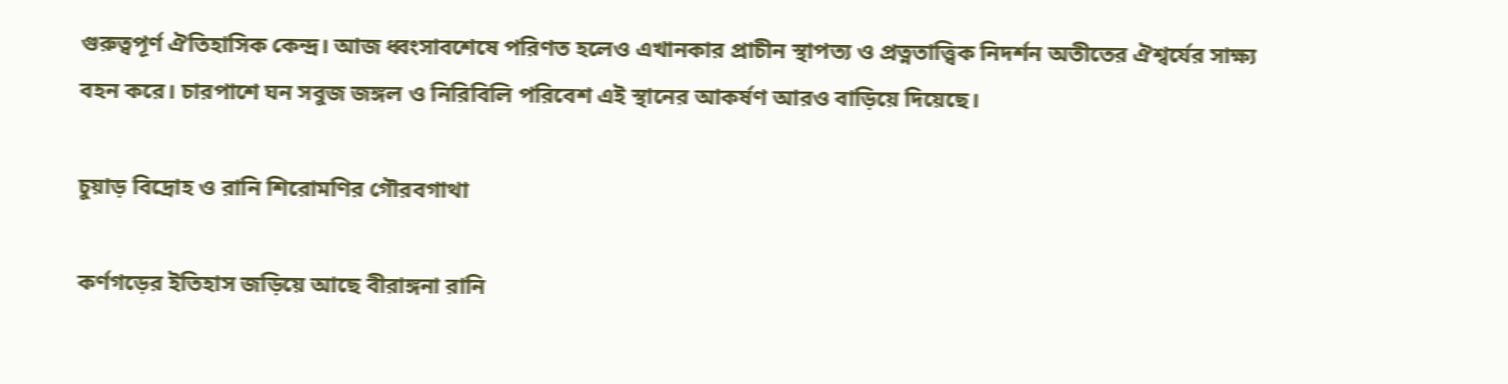গুরুত্বপূর্ণ ঐতিহাসিক কেন্দ্র। আজ ধ্বংসাবশেষে পরিণত হলেও এখানকার প্রাচীন স্থাপত্য ও প্রত্নতাত্ত্বিক নিদর্শন অতীতের ঐশ্বর্যের সাক্ষ্য বহন করে। চারপাশে ঘন সবুজ জঙ্গল ও নিরিবিলি পরিবেশ এই স্থানের আকর্ষণ আরও বাড়িয়ে দিয়েছে।

চুয়াড় বিদ্রোহ ও রানি শিরোমণির গৌরবগাথা

কর্ণগড়ের ইতিহাস জড়িয়ে আছে বীরাঙ্গনা রানি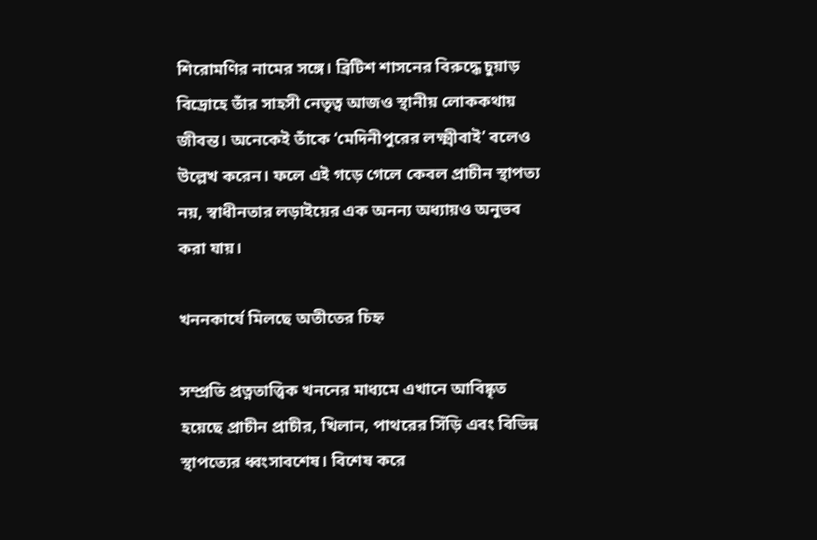শিরোমণির নামের সঙ্গে। ব্রিটিশ শাসনের বিরুদ্ধে চুয়াড় বিদ্রোহে তাঁর সাহসী নেতৃত্ব আজও স্থানীয় লোককথায় জীবন্ত। অনেকেই তাঁকে ‘মেদিনীপুরের লক্ষ্মীবাই’ বলেও উল্লেখ করেন। ফলে এই গড়ে গেলে কেবল প্রাচীন স্থাপত্য নয়, স্বাধীনতার লড়াইয়ের এক অনন্য অধ্যায়ও অনুভব করা যায়।

খননকার্যে মিলছে অতীতের চিহ্ন

সম্প্রতি প্রত্নতাত্ত্বিক খননের মাধ্যমে এখানে আবিষ্কৃত হয়েছে প্রাচীন প্রাচীর, খিলান, পাথরের সিঁড়ি এবং বিভিন্ন স্থাপত্যের ধ্বংসাবশেষ। বিশেষ করে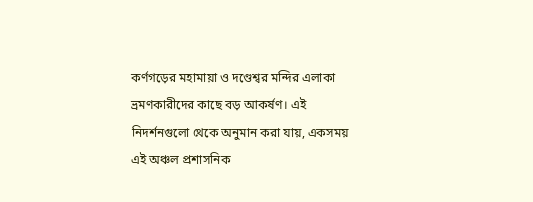কর্ণগড়ের মহামায়া ও দণ্ডেশ্বর মন্দির এলাকা ভ্রমণকারীদের কাছে বড় আকর্ষণ। এই নিদর্শনগুলো থেকে অনুমান করা যায়, একসময় এই অঞ্চল প্রশাসনিক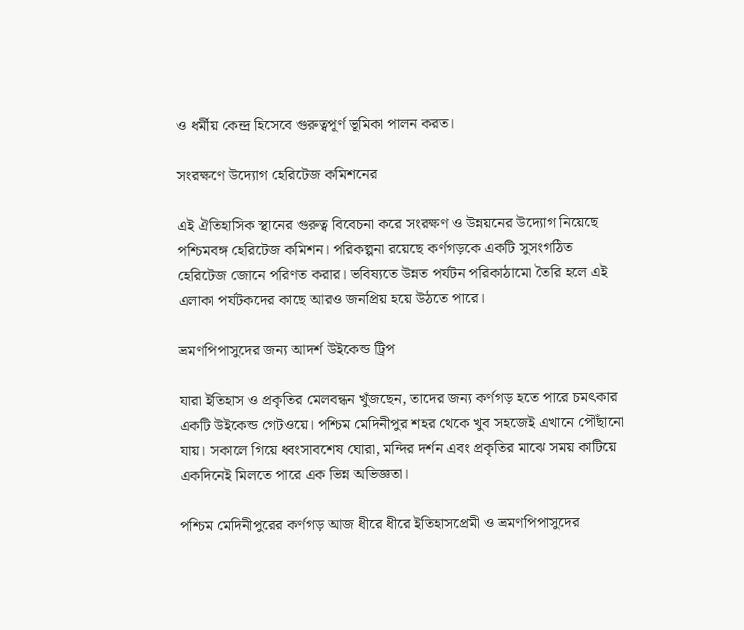ও ধর্মীয় কেন্দ্র হিসেবে গুরুত্বপূর্ণ ভূমিকা পালন করত।

সংরক্ষণে উদ্যোগ হেরিটেজ কমিশনের

এই ঐতিহাসিক স্থানের গুরুত্ব বিবেচনা করে সংরক্ষণ ও উন্নয়নের উদ্যোগ নিয়েছে পশ্চিমবঙ্গ হেরিটেজ কমিশন। পরিকল্পনা রয়েছে কর্ণগড়কে একটি সুসংগঠিত হেরিটেজ জোনে পরিণত করার। ভবিষ্যতে উন্নত পর্যটন পরিকাঠামো তৈরি হলে এই এলাকা পর্যটকদের কাছে আরও জনপ্রিয় হয়ে উঠতে পারে।

ভ্রমণপিপাসুদের জন্য আদর্শ উইকেন্ড ট্রিপ

যারা ইতিহাস ও প্রকৃতির মেলবন্ধন খুঁজছেন, তাদের জন্য কর্ণগড় হতে পারে চমৎকার একটি উইকেন্ড গেটওয়ে। পশ্চিম মেদিনীপুর শহর থেকে খুব সহজেই এখানে পৌঁছানো যায়। সকালে গিয়ে ধ্বংসাবশেষ ঘোরা, মন্দির দর্শন এবং প্রকৃতির মাঝে সময় কাটিয়ে একদিনেই মিলতে পারে এক ভিন্ন অভিজ্ঞতা।

পশ্চিম মেদিনীপুরের কর্ণগড় আজ ধীরে ধীরে ইতিহাসপ্রেমী ও ভ্রমণপিপাসুদের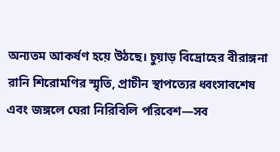অন্যতম আকর্ষণ হয়ে উঠছে। চুয়াড় বিদ্রোহের বীরাঙ্গনা রানি শিরোমণির স্মৃতি, প্রাচীন স্থাপত্যের ধ্বংসাবশেষ এবং জঙ্গলে ঘেরা নিরিবিলি পরিবেশ—সব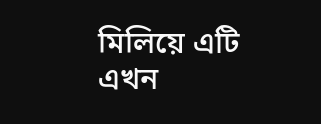মিলিয়ে এটি এখন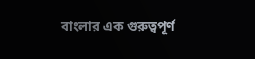বাংলার এক গুরুত্বপূর্ণ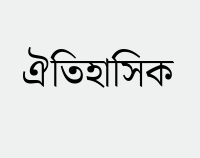ঐতিহাসিক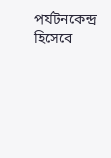পর্যটনকেন্দ্র হিসেবে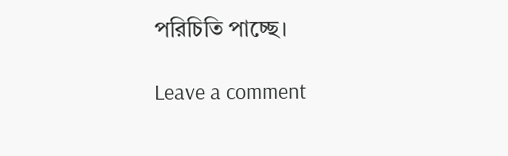পরিচিতি পাচ্ছে।

Leave a comment